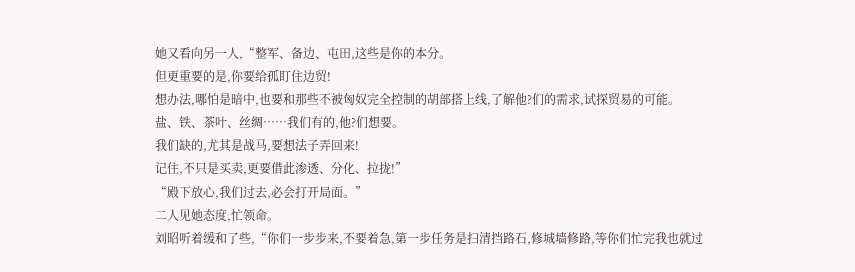她又看向另一人,“整军、备边、屯田,这些是你的本分。
但更重要的是,你要给孤盯住边贸!
想办法,哪怕是暗中,也要和那些不被匈奴完全控制的胡部搭上线,了解他?们的需求,试探贸易的可能。
盐、铁、茶叶、丝绸……我们有的,他?们想要。
我们缺的,尤其是战马,要想法子弄回来!
记住,不只是买卖,更要借此渗透、分化、拉拢!”
“殿下放心,我们过去,必会打开局面。”
二人见她态度,忙领命。
刘昭听着缓和了些,“你们一步步来,不要着急,第一步任务是扫清挡路石,修城墙修路,等你们忙完我也就过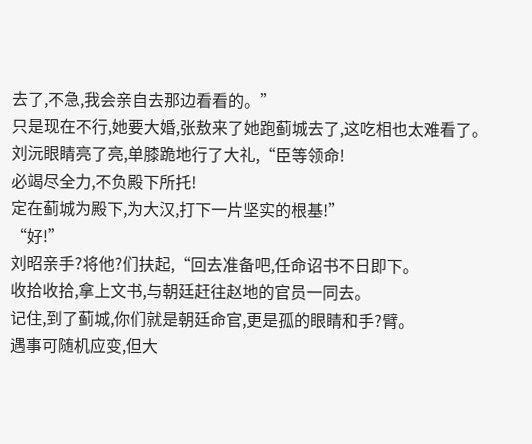去了,不急,我会亲自去那边看看的。”
只是现在不行,她要大婚,张敖来了她跑蓟城去了,这吃相也太难看了。
刘沅眼睛亮了亮,单膝跪地行了大礼,“臣等领命!
必竭尽全力,不负殿下所托!
定在蓟城为殿下,为大汉,打下一片坚实的根基!”
“好!”
刘昭亲手?将他?们扶起,“回去准备吧,任命诏书不日即下。
收拾收拾,拿上文书,与朝廷赶往赵地的官员一同去。
记住,到了蓟城,你们就是朝廷命官,更是孤的眼睛和手?臂。
遇事可随机应变,但大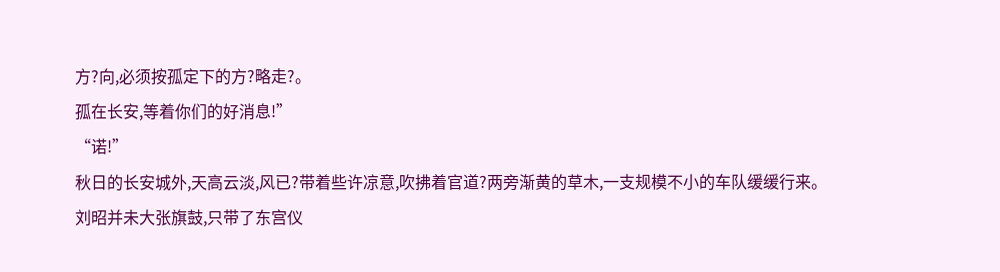方?向,必须按孤定下的方?略走?。
孤在长安,等着你们的好消息!”
“诺!”
秋日的长安城外,天高云淡,风已?带着些许凉意,吹拂着官道?两旁渐黄的草木,一支规模不小的车队缓缓行来。
刘昭并未大张旗鼓,只带了东宫仪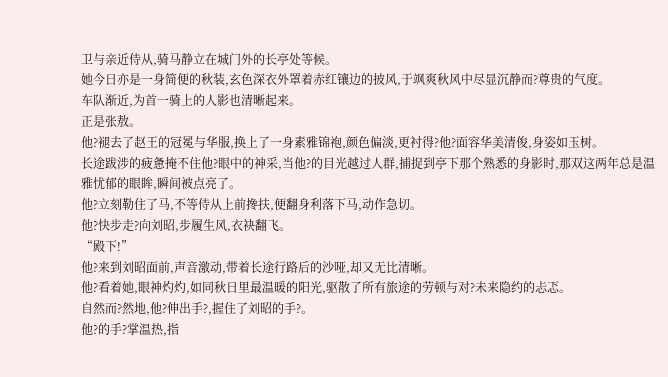卫与亲近侍从,骑马静立在城门外的长亭处等候。
她今日亦是一身简便的秋装,玄色深衣外罩着赤红镶边的披风,于飒爽秋风中尽显沉静而?尊贵的气度。
车队渐近,为首一骑上的人影也清晰起来。
正是张敖。
他?褪去了赵王的冠冕与华服,换上了一身素雅锦袍,颜色偏淡,更衬得?他?面容华美清俊,身姿如玉树。
长途跋涉的疲惫掩不住他?眼中的神采,当他?的目光越过人群,捕捉到亭下那个熟悉的身影时,那双这两年总是温雅忧郁的眼眸,瞬间被点亮了。
他?立刻勒住了马,不等侍从上前搀扶,便翻身利落下马,动作急切。
他?快步走?向刘昭,步履生风,衣袂翻飞。
“殿下!”
他?来到刘昭面前,声音激动,带着长途行路后的沙哑,却又无比清晰。
他?看着她,眼神灼灼,如同秋日里最温暖的阳光,驱散了所有旅途的劳顿与对?未来隐约的忐忑。
自然而?然地,他?伸出手?,握住了刘昭的手?。
他?的手?掌温热,指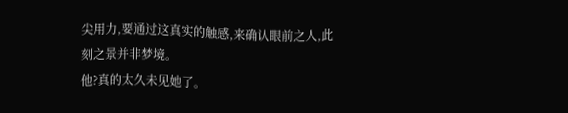尖用力,要通过这真实的触感,来确认眼前之人,此刻之景并非梦境。
他?真的太久未见她了。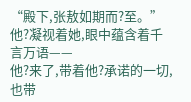“殿下,张敖如期而?至。”
他?凝视着她,眼中蕴含着千言万语——
他?来了,带着他?承诺的一切,也带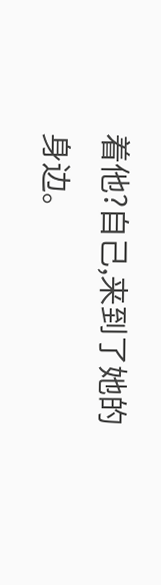着他?自己,来到了她的身边。